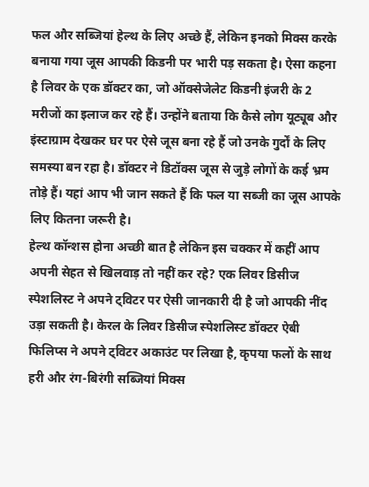फल और सब्जियां हेल्थ के लिए अच्छे हैं, लेकिन इनको मिक्स करके बनाया गया जूस आपकी किडनी पर भारी पड़ सकता है। ऐसा कहना है लिवर के एक डॉक्टर का, जो ऑक्सेजेलेट किडनी इंजरी के 2 मरीजों का इलाज कर रहे हैं। उन्होंने बताया कि कैसे लोग यूट्यूब और इंस्टाग्राम देखकर घर पर ऐसे जूस बना रहे हैं जो उनके गुर्दों के लिए समस्या बन रहा है। डॉक्टर ने डिटॉक्स जूस से जुड़े लोगों के कई भ्रम तोड़े हैं। यहां आप भी जान सकते हैं कि फल या सब्जी का जूस आपके लिए कितना जरूरी है।
हेल्थ कॉन्शस होना अच्छी बात है लेकिन इस चक्कर में कहीं आप अपनी सेहत से खिलवाड़ तो नहीं कर रहे? एक लिवर डिसीज स्पेशलिस्ट ने अपने ट्विटर पर ऐसी जानकारी दी है जो आपकी नींद उड़ा सकती है। केरल के लिवर डिसीज स्पेशलिस्ट डॉक्टर ऐबी फिलिप्स ने अपने ट्विटर अकाउंट पर लिखा है, कृपया फलों के साथ हरी और रंग-बिरंगी सब्जियां मिक्स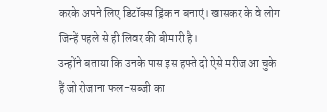करके अपने लिए डिटॉक्स ड्रिंक न बनाएं। खासकर के वे लोग जिन्हें पहले से ही लिवर की बीमारी है।
उन्होंने बताया कि उनके पास इस हफ्ते दो ऐसे मरीज आ चुके हैं जो रोजाना फल-सब्जी का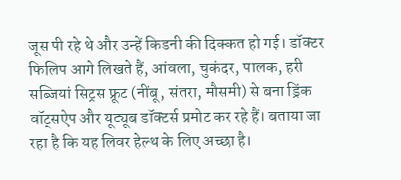जूस पी रहे थे और उन्हें किडनी की दिक्कत हो गई। डॉक्टर फिलिप आगे लिखते हैं, आंवला, चुकंदर, पालक, हरी सब्जियां सिट्रस फ्रूट (नींबू, संतरा, मौसमी) से बना ड्रिंक वॉट्सऐप और यूट्यूब डॉक्टर्स प्रमोट कर रहे हैं। बताया जा रहा है कि यह लिवर हेल्थ के लिए अच्छा है।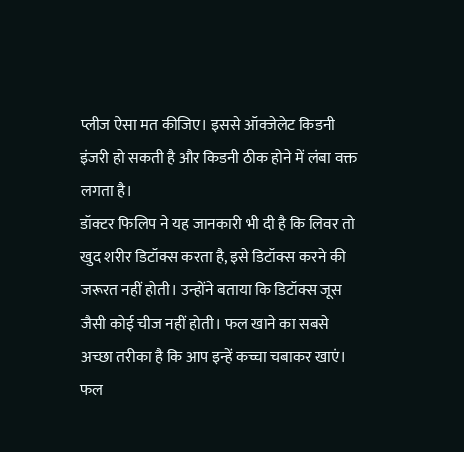प्लीज ऐसा मत कीजिए। इससे ऑक्जेलेट किडनी इंजरी हो सकती है और किडनी ठीक होने में लंबा वक्त लगता है।
डॉक्टर फिलिप ने यह जानकारी भी दी है कि लिवर तो खुद शरीर डिटॉक्स करता है, इसे डिटॉक्स करने की जरूरत नहीं होती। उन्होंने बताया कि डिटॉक्स जूस जैसी कोई चीज नहीं होती। फल खाने का सबसे अच्छा तरीका है कि आप इन्हें कच्चा चबाकर खाएं। फल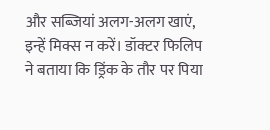और सब्जियां अलग-अलग खाएं, इन्हें मिक्स न करें। डॉक्टर फिलिप ने बताया कि ड्रिंक के तौर पर पिया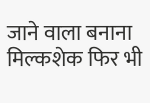जाने वाला बनाना मिल्कशेक फिर भी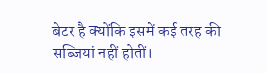बेटर है क्योंकि इसमें कई तरह की सब्जियां नहीं होतीं।